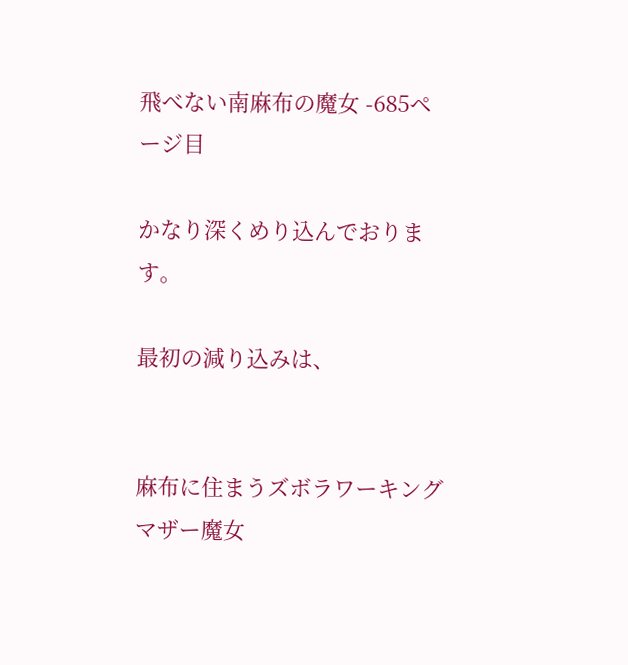飛べない南麻布の魔女 -685ページ目

かなり深くめり込んでおります。

最初の減り込みは、


麻布に住まうズボラワーキングマザー魔女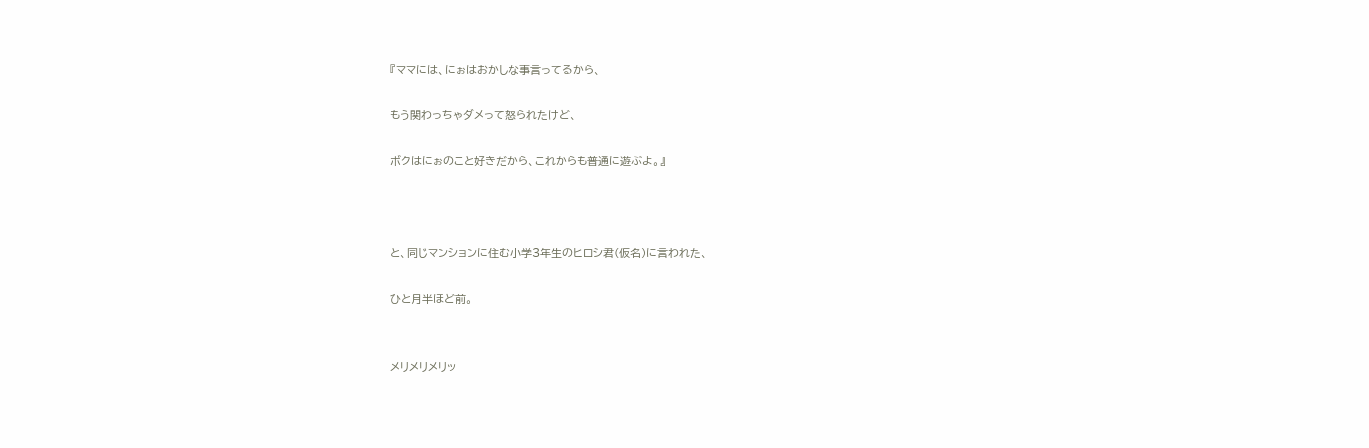『ママには、にぉはおかしな事言ってるから、

もう関わっちゃダメって怒られたけど、

ボクはにぉのこと好きだから、これからも普通に遊ぶよ。』



と、同じマンションに住む小学3年生のヒロシ君(仮名)に言われた、

ひと月半ほど前。


メリメリメリッ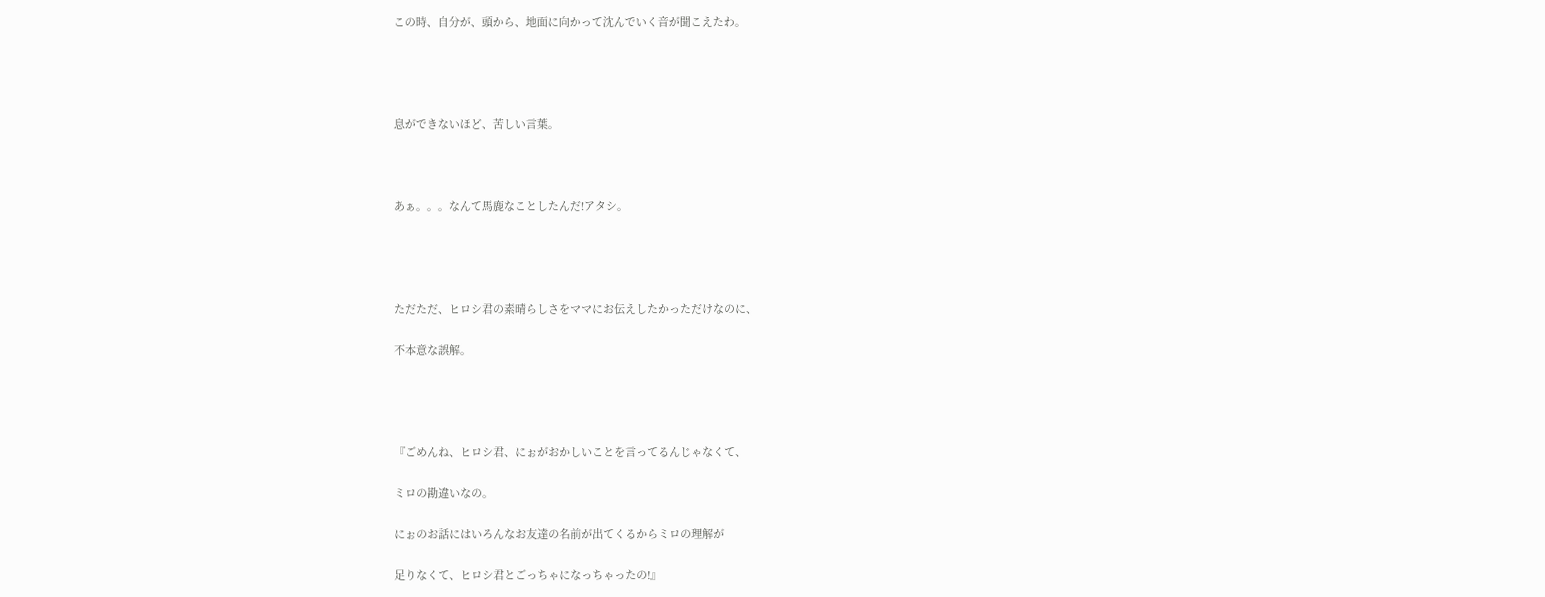この時、自分が、頭から、地面に向かって沈んでいく音が聞こえたわ。




息ができないほど、苦しい言葉。



あぁ。。。なんて馬鹿なことしたんだ!アタシ。




ただただ、ヒロシ君の素晴らしさをママにお伝えしたかっただけなのに、

不本意な誤解。




『ごめんね、ヒロシ君、にぉがおかしいことを言ってるんじゃなくて、

ミロの勘違いなの。

にぉのお話にはいろんなお友達の名前が出てくるからミロの理解が

足りなくて、ヒロシ君とごっちゃになっちゃったの!』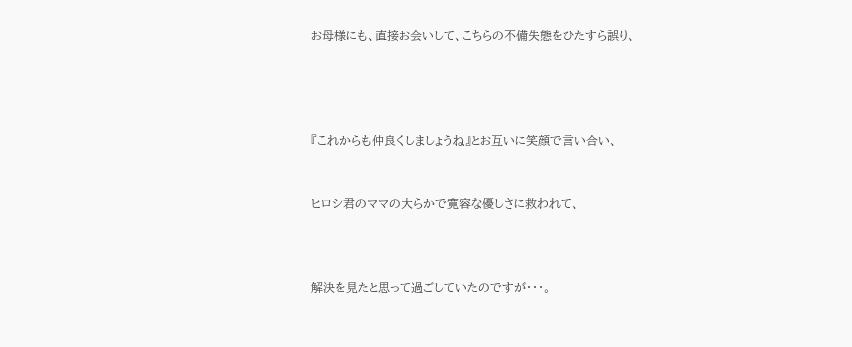お母様にも、直接お会いして、こちらの不備失態をひたすら誤り、




『これからも仲良くしましょうね』とお互いに笑顔で言い合い、


ヒロシ君のママの大らかで寛容な優しさに救われて、



解決を見たと思って過ごしていたのですが・・・。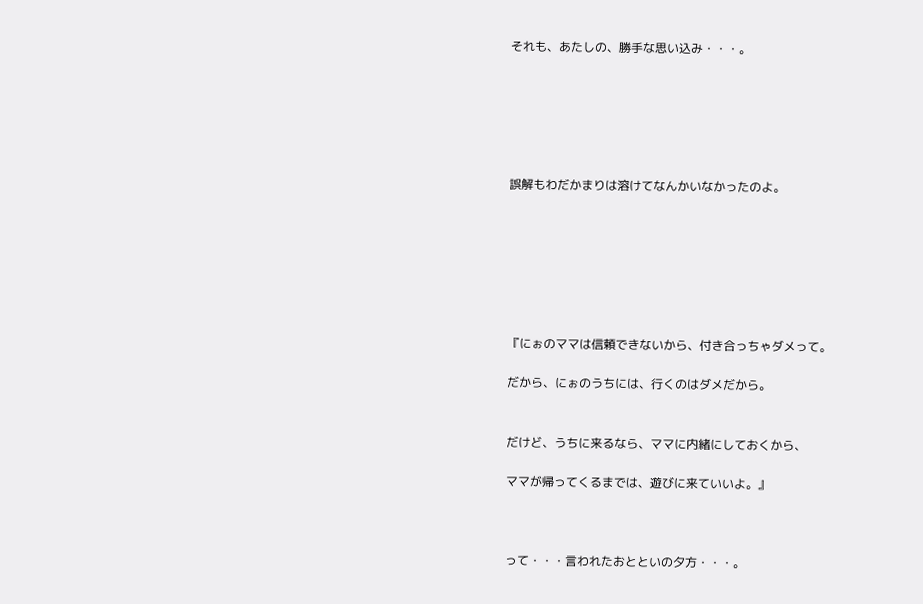それも、あたしの、勝手な思い込み・・・。






誤解もわだかまりは溶けてなんかいなかったのよ。







『にぉのママは信頼できないから、付き合っちゃダメって。

だから、にぉのうちには、行くのはダメだから。


だけど、うちに来るなら、ママに内緒にしておくから、

ママが帰ってくるまでは、遊びに来ていいよ。』



って・・・言われたおとといの夕方・・・。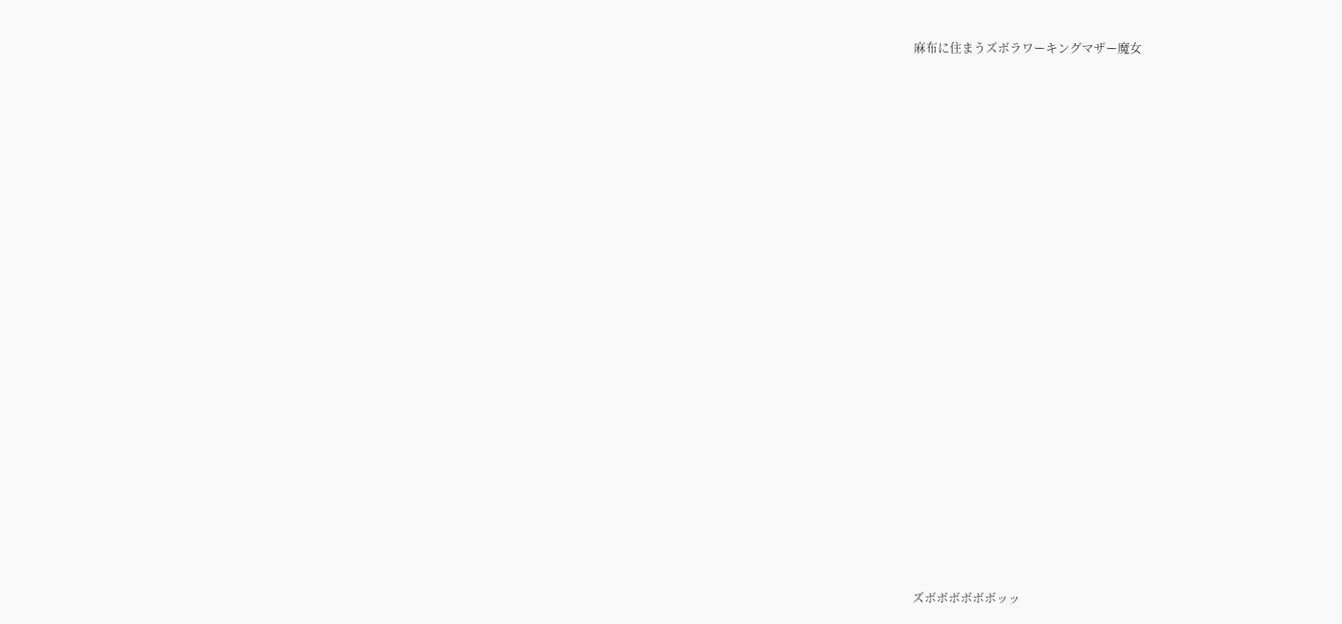麻布に住まうズボラワーキングマザー魔女
























ズボボボボボボッッ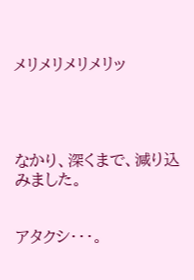メリメリメリメリッ




なかり、深くまで、減り込みました。


アタクシ・・・。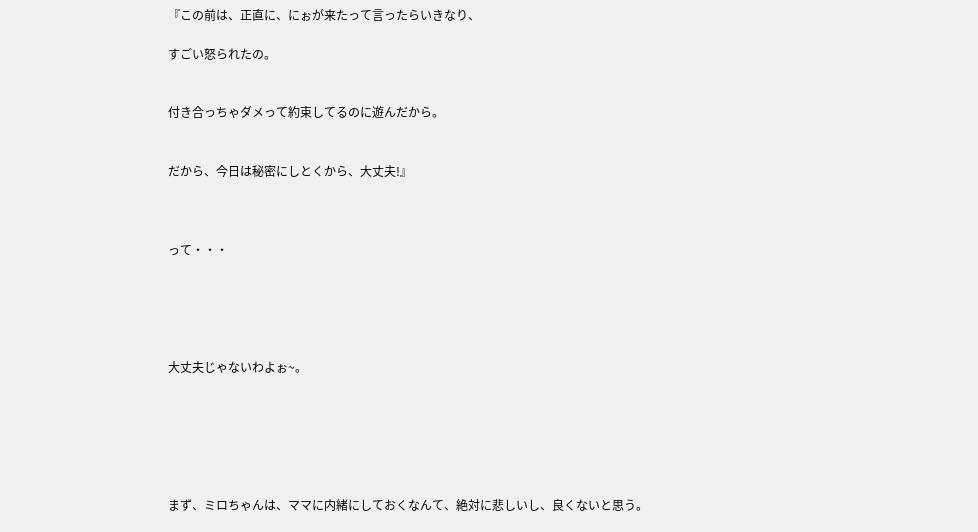『この前は、正直に、にぉが来たって言ったらいきなり、

すごい怒られたの。


付き合っちゃダメって約束してるのに遊んだから。


だから、今日は秘密にしとくから、大丈夫!』



って・・・





大丈夫じゃないわよぉ~。






まず、ミロちゃんは、ママに内緒にしておくなんて、絶対に悲しいし、良くないと思う。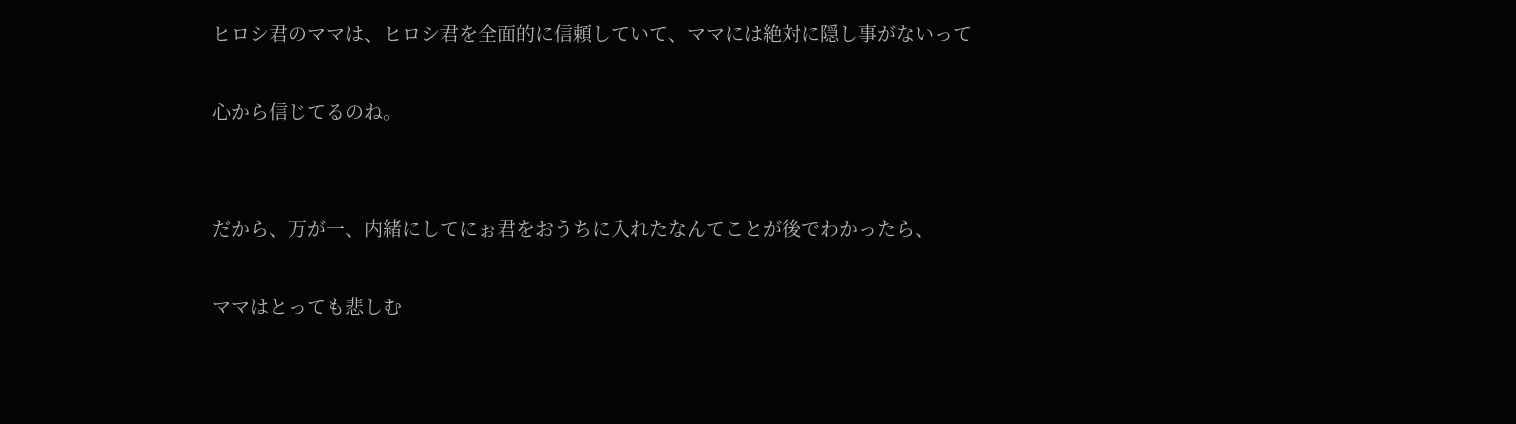ヒロシ君のママは、ヒロシ君を全面的に信頼していて、ママには絶対に隠し事がないって

心から信じてるのね。


だから、万が一、内緒にしてにぉ君をおうちに入れたなんてことが後でわかったら、

ママはとっても悲しむ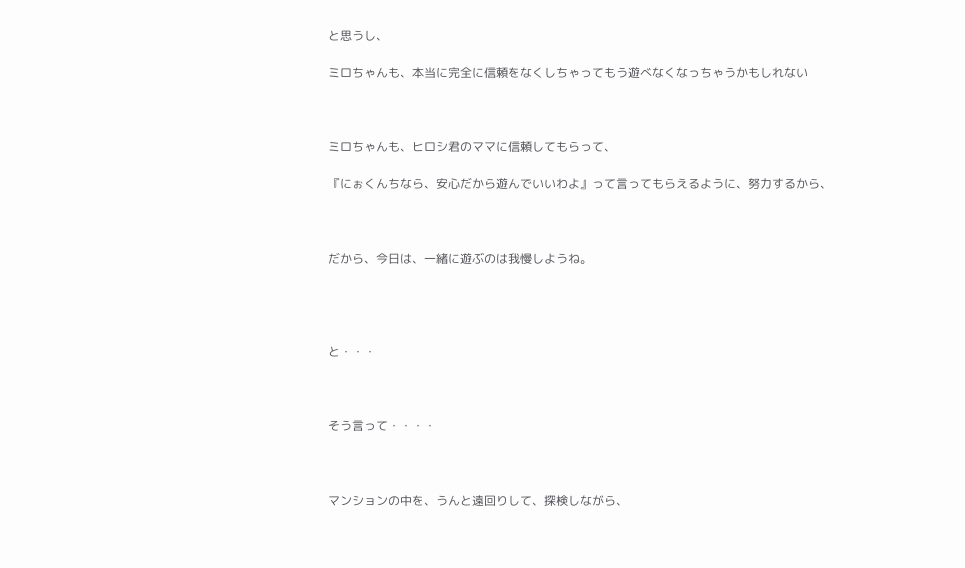と思うし、

ミロちゃんも、本当に完全に信頼をなくしちゃってもう遊べなくなっちゃうかもしれない



ミロちゃんも、ヒロシ君のママに信頼してもらって、

『にぉくんちなら、安心だから遊んでいいわよ』って言ってもらえるように、努力するから、



だから、今日は、一緒に遊ぶのは我慢しようね。




と・・・



そう言って・・・・



マンションの中を、うんと遠回りして、探検しながら、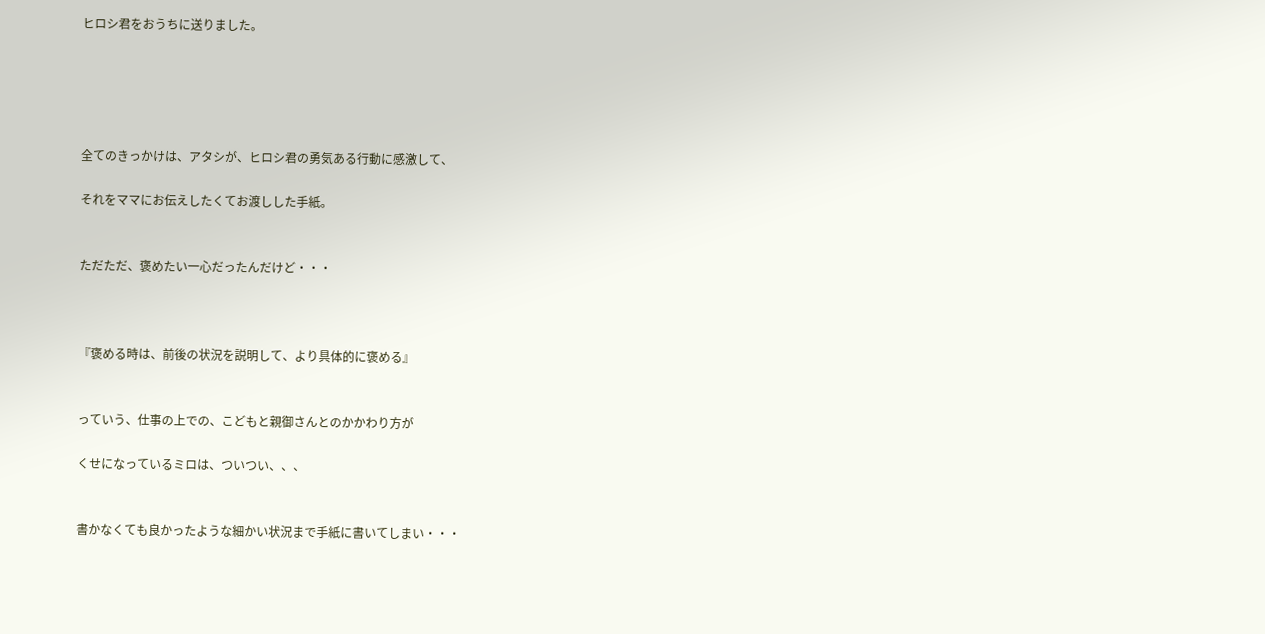ヒロシ君をおうちに送りました。





全てのきっかけは、アタシが、ヒロシ君の勇気ある行動に感激して、

それをママにお伝えしたくてお渡しした手紙。


ただただ、褒めたい一心だったんだけど・・・



『褒める時は、前後の状況を説明して、より具体的に褒める』


っていう、仕事の上での、こどもと親御さんとのかかわり方が

くせになっているミロは、ついつい、、、


書かなくても良かったような細かい状況まで手紙に書いてしまい・・・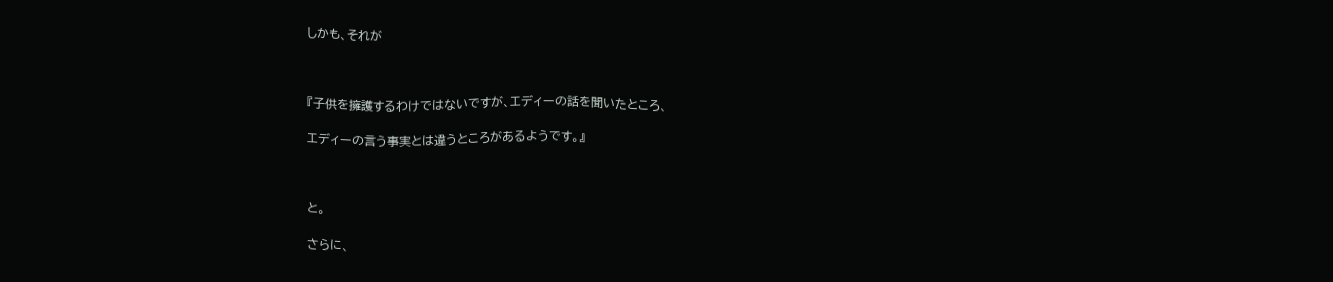しかも、それが



『子供を擁護するわけではないですが、エディーの話を聞いたところ、

エディーの言う事実とは違うところがあるようです。』



と。

さらに、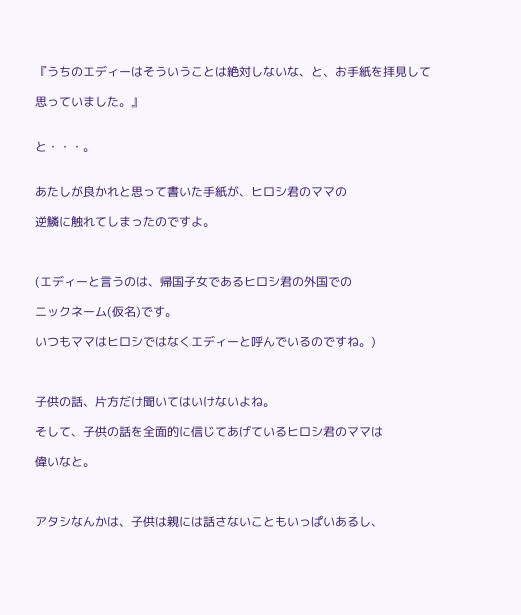『うちのエディーはそういうことは絶対しないな、と、お手紙を拝見して

思っていました。』


と・・・。


あたしが良かれと思って書いた手紙が、ヒロシ君のママの

逆鱗に触れてしまったのですよ。



(エディーと言うのは、帰国子女であるヒロシ君の外国での

ニックネーム(仮名)です。

いつもママはヒロシではなくエディーと呼んでいるのですね。)



子供の話、片方だけ聞いてはいけないよね。

そして、子供の話を全面的に信じてあげているヒロシ君のママは

偉いなと。



アタシなんかは、子供は親には話さないこともいっぱいあるし、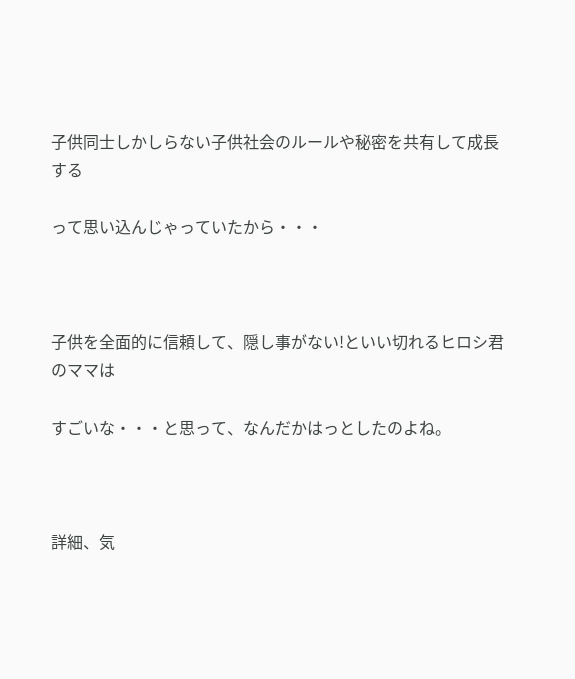子供同士しかしらない子供社会のルールや秘密を共有して成長する

って思い込んじゃっていたから・・・



子供を全面的に信頼して、隠し事がない!といい切れるヒロシ君のママは

すごいな・・・と思って、なんだかはっとしたのよね。



詳細、気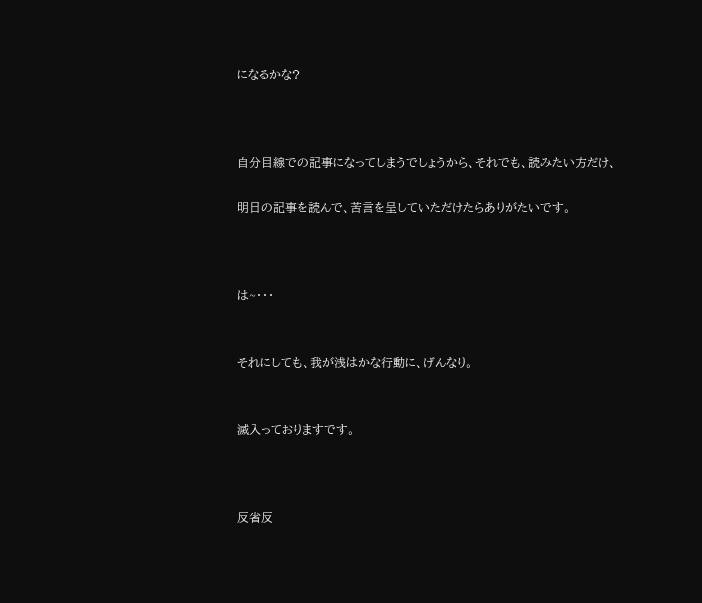になるかな?



自分目線での記事になってしまうでしょうから、それでも、読みたい方だけ、

明日の記事を読んで、苦言を呈していただけたらありがたいです。



は~・・・


それにしても、我が浅はかな行動に、げんなり。


滅入っておりますです。



反省反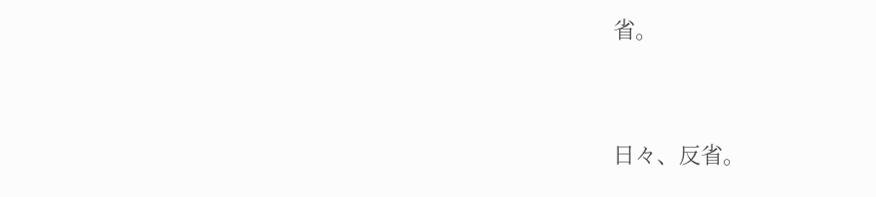省。


日々、反省。